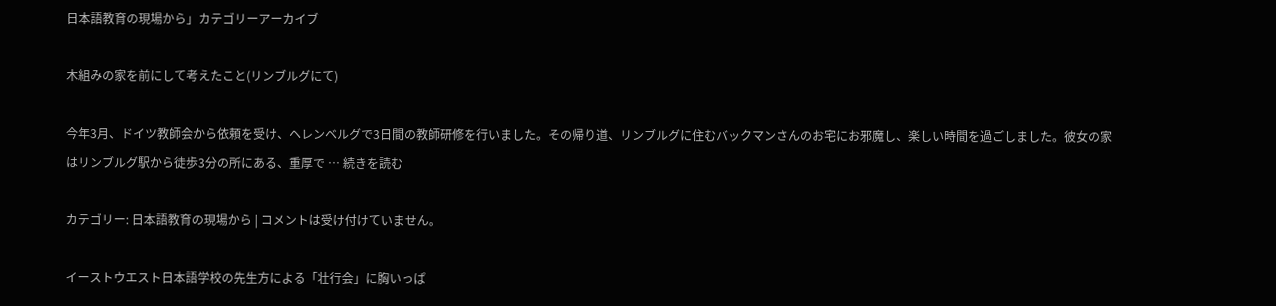日本語教育の現場から」カテゴリーアーカイブ

木組みの家を前にして考えたこと(リンブルグにて)

今年3月、ドイツ教師会から依頼を受け、ヘレンベルグで3日間の教師研修を行いました。その帰り道、リンブルグに住むバックマンさんのお宅にお邪魔し、楽しい時間を過ごしました。彼女の家はリンブルグ駅から徒歩3分の所にある、重厚で … 続きを読む

カテゴリー: 日本語教育の現場から | コメントは受け付けていません。

イーストウエスト日本語学校の先生方による「壮行会」に胸いっぱ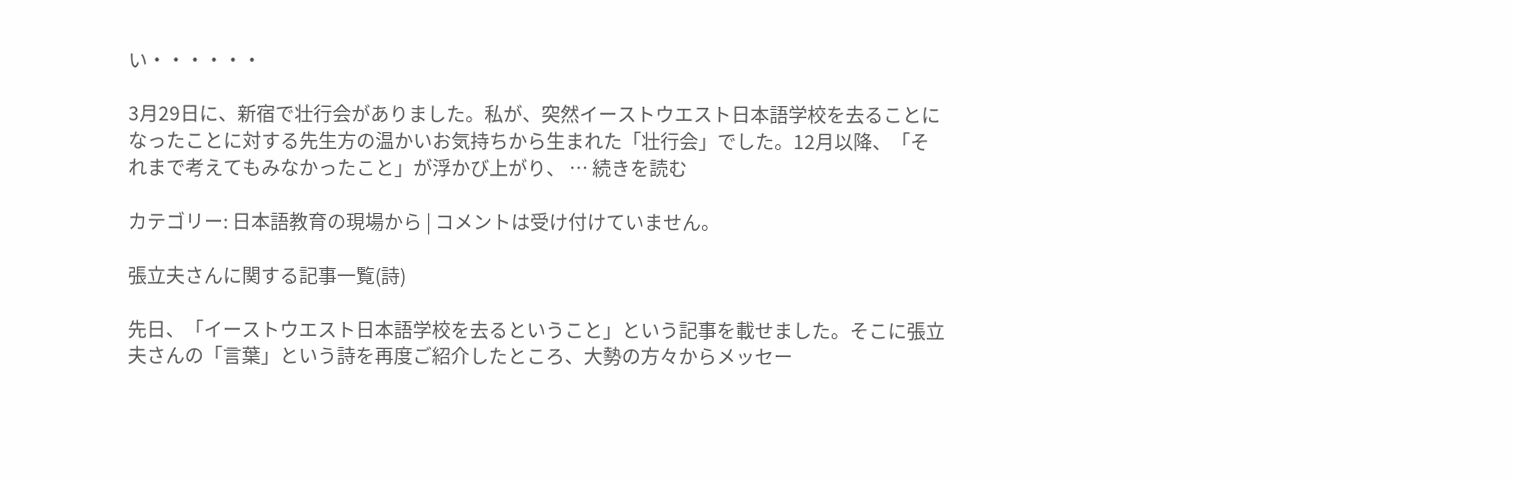い・・・・・・

3月29日に、新宿で壮行会がありました。私が、突然イーストウエスト日本語学校を去ることになったことに対する先生方の温かいお気持ちから生まれた「壮行会」でした。12月以降、「それまで考えてもみなかったこと」が浮かび上がり、 … 続きを読む

カテゴリー: 日本語教育の現場から | コメントは受け付けていません。

張立夫さんに関する記事一覧(詩)

先日、「イーストウエスト日本語学校を去るということ」という記事を載せました。そこに張立夫さんの「言葉」という詩を再度ご紹介したところ、大勢の方々からメッセー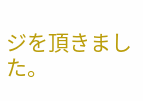ジを頂きました。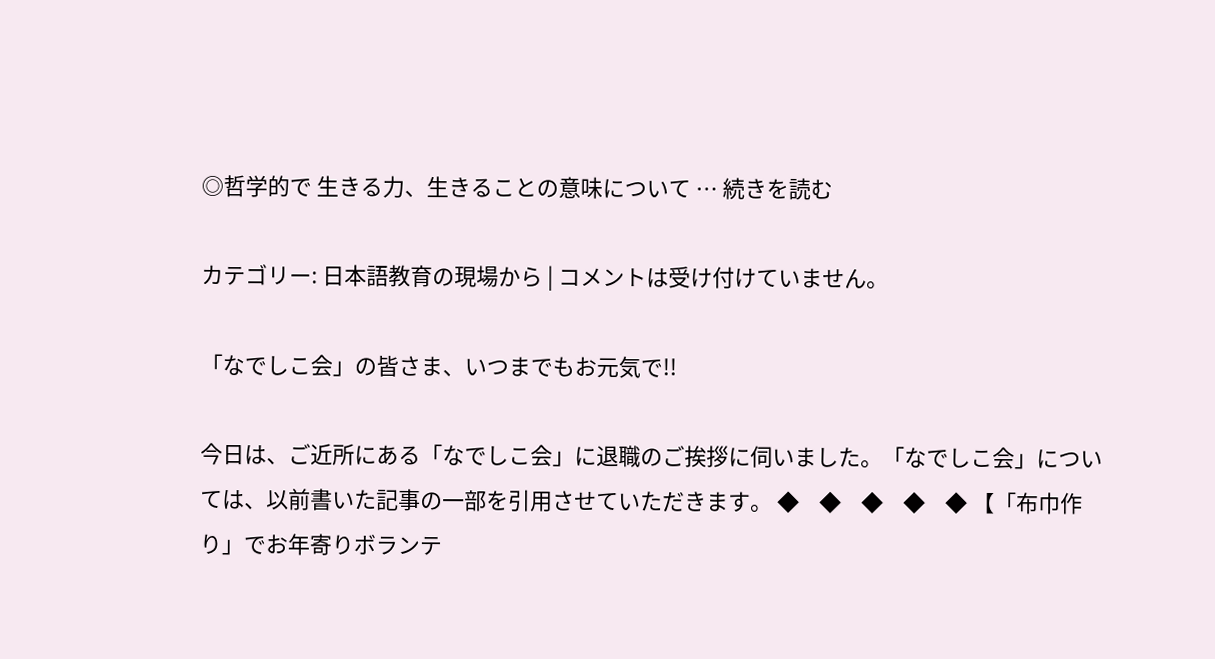◎哲学的で 生きる力、生きることの意味について … 続きを読む

カテゴリー: 日本語教育の現場から | コメントは受け付けていません。

「なでしこ会」の皆さま、いつまでもお元気で!!

今日は、ご近所にある「なでしこ会」に退職のご挨拶に伺いました。「なでしこ会」については、以前書いた記事の一部を引用させていただきます。 ◆    ◆    ◆    ◆    ◆ 【「布巾作り」でお年寄りボランテ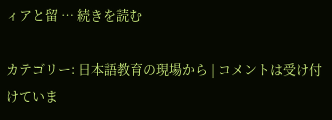ィアと留 … 続きを読む

カテゴリー: 日本語教育の現場から | コメントは受け付けていま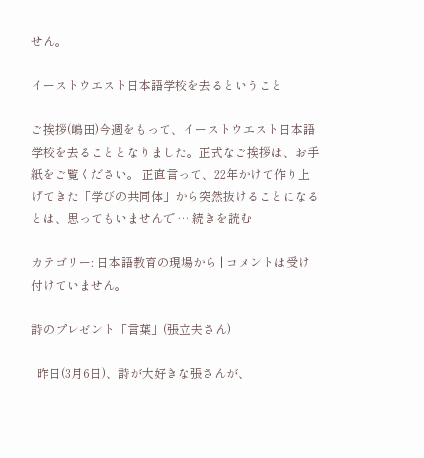せん。

イーストウエスト日本語学校を去るということ

ご挨拶(嶋田)今週をもって、イーストウエスト日本語学校を去ることとなりました。正式なご挨拶は、お手紙をご覧ください。 正直言って、22年かけて作り上げてきた「学びの共同体」から突然抜けることになるとは、思ってもいませんで … 続きを読む

カテゴリー: 日本語教育の現場から | コメントは受け付けていません。

詩のプレゼント「言葉」(張立夫さん)

  昨日(3月6日)、詩が大好きな張さんが、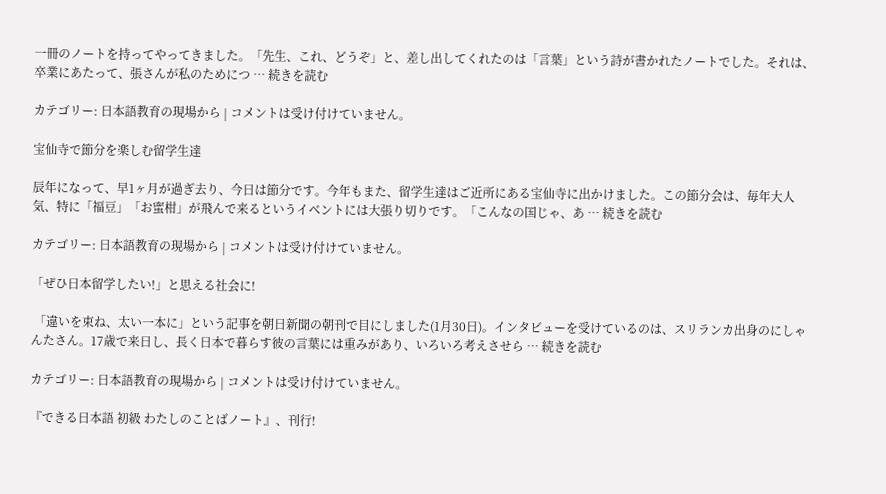一冊のノートを持ってやってきました。「先生、これ、どうぞ」と、差し出してくれたのは「言葉」という詩が書かれたノートでした。それは、卒業にあたって、張さんが私のためにつ … 続きを読む

カテゴリー: 日本語教育の現場から | コメントは受け付けていません。

宝仙寺で節分を楽しむ留学生達

辰年になって、早1ヶ月が過ぎ去り、今日は節分です。今年もまた、留学生達はご近所にある宝仙寺に出かけました。この節分会は、毎年大人気、特に「福豆」「お蜜柑」が飛んで来るというイベントには大張り切りです。「こんなの国じゃ、あ … 続きを読む

カテゴリー: 日本語教育の現場から | コメントは受け付けていません。

「ぜひ日本留学したい!」と思える社会に!

 「違いを束ね、太い一本に」という記事を朝日新聞の朝刊で目にしました(1月30日)。インタビューを受けているのは、スリランカ出身のにしゃんたさん。17歳で来日し、長く日本で暮らす彼の言葉には重みがあり、いろいろ考えさせら … 続きを読む

カテゴリー: 日本語教育の現場から | コメントは受け付けていません。

『できる日本語 初級 わたしのことばノート』、刊行!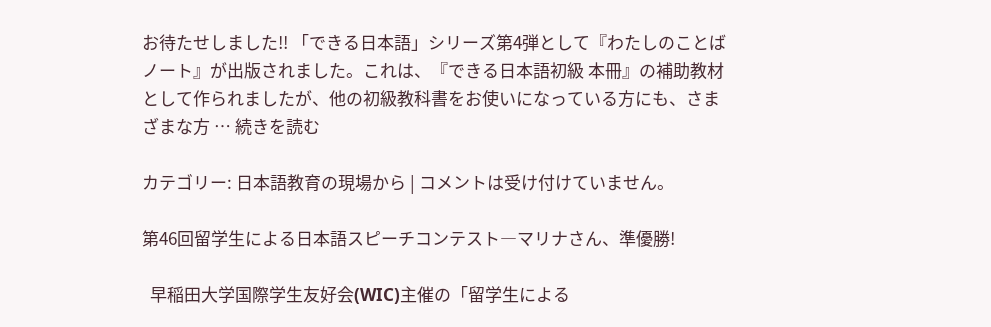お待たせしました!! 「できる日本語」シリーズ第4弾として『わたしのことばノート』が出版されました。これは、『できる日本語初級 本冊』の補助教材として作られましたが、他の初級教科書をお使いになっている方にも、さまざまな方 … 続きを読む

カテゴリー: 日本語教育の現場から | コメントは受け付けていません。

第46回留学生による日本語スピーチコンテスト―マリナさん、準優勝!

  早稲田大学国際学生友好会(WIC)主催の「留学生による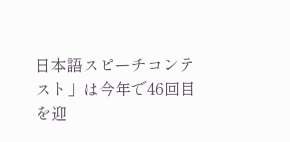日本語スピーチコンテスト」は今年で46回目を迎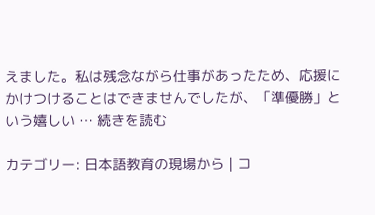えました。私は残念ながら仕事があったため、応援にかけつけることはできませんでしたが、「準優勝」という嬉しい … 続きを読む

カテゴリー: 日本語教育の現場から | コ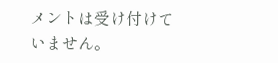メントは受け付けていません。